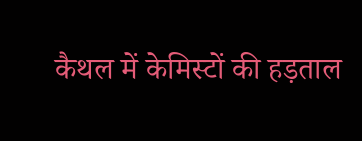कैथल में केमिस्टों की हड़ताल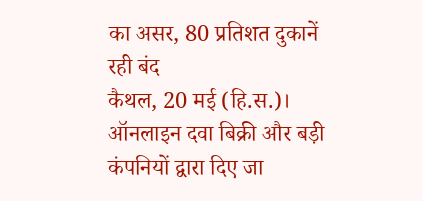का असर, 80 प्रतिशत दुकानें रही बंद
कैथल, 20 मई (हि.स.)। ऑनलाइन दवा बिक्री और बड़ी कंपनियों द्वारा दिए जा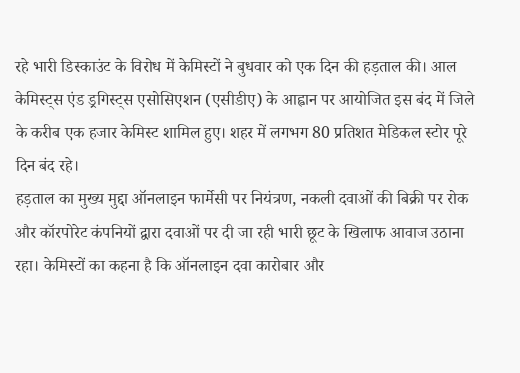रहे भारी डिस्काउंट के विरोध में केमिस्टों ने बुधवार को एक दिन की हड़ताल की। आल केमिस्ट्स एंड ड्रगिस्ट्स एसोसिएशन (एसीडीए) के आह्वान पर आयोजित इस बंद में जिले के करीब एक हजार केमिस्ट शामिल हुए। शहर में लगभग 80 प्रतिशत मेडिकल स्टोर पूरे दिन बंद रहे।
हड़ताल का मुख्य मुद्दा ऑनलाइन फार्मेसी पर नियंत्रण, नकली दवाओं की बिक्री पर रोक और कॉरपोरेट कंपनियों द्वारा दवाओं पर दी जा रही भारी छूट के खिलाफ आवाज उठाना रहा। केमिस्टों का कहना है कि ऑनलाइन दवा कारोबार और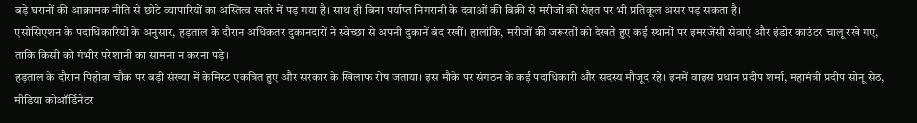बड़े घरानों की आक्रामक नीति से छोटे व्यापारियों का अस्तित्व खतरे में पड़ गया है। साथ ही बिना पर्याप्त निगरानी के दवाओं की बिक्री से मरीजों की सेहत पर भी प्रतिकूल असर पड़ सकता है।
एसोसिएशन के पदाधिकारियों के अनुसार, हड़ताल के दौरान अधिकतर दुकानदारों ने स्वेच्छा से अपनी दुकानें बंद रखीं। हालांकि, मरीजों की जरूरतों को देखते हुए कई स्थानों पर इमरजेंसी सेवाएं और इंडोर काउंटर चालू रखे गए, ताकि किसी को गंभीर परेशानी का सामना न करना पड़े।
हड़ताल के दौरान पिहोवा चौक पर बड़ी संख्या में केमिस्ट एकत्रित हुए और सरकार के खिलाफ रोष जताया। इस मौके पर संगठन के कई पदाधिकारी और सदस्य मौजूद रहे। इनमें वाइस प्रधान प्रदीप शर्मा, महामंत्री प्रदीप सोनू सेठ, मीडिया कोऑर्डिनेटर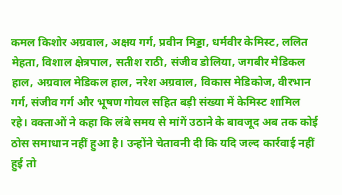कमल किशोर अग्रवाल, अक्षय गर्ग, प्रवीन मिड्डा, धर्मवीर केमिस्ट, ललित मेहता, विशाल क्षेत्रपाल, सतीश राठी, संजीव डोलिया, जगबीर मेडिकल हाल, अग्रवाल मेडिकल हाल, नरेश अग्रवाल, विकास मेडिकोज, वीरभान गर्ग, संजीव गर्ग और भूषण गोयल सहित बड़ी संख्या में केमिस्ट शामिल रहे। वक्ताओं ने कहा कि लंबे समय से मांगें उठाने के बावजूद अब तक कोई ठोस समाधान नहीं हुआ है। उन्होंने चेतावनी दी कि यदि जल्द कार्रवाई नहीं हुई तो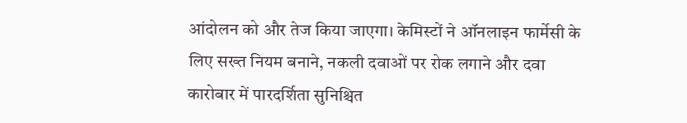आंदोलन को और तेज किया जाएगा। केमिस्टों ने ऑनलाइन फार्मेसी के लिए सख्त नियम बनाने, नकली दवाओं पर रोक लगाने और दवा कारोबार में पारदर्शिता सुनिश्चित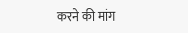करने की मांग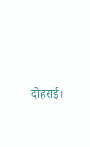दोहराई।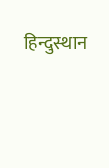हिन्दुस्थान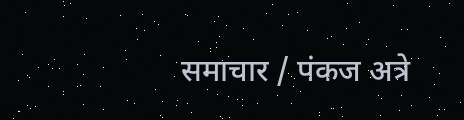समाचार / पंकज अत्रे